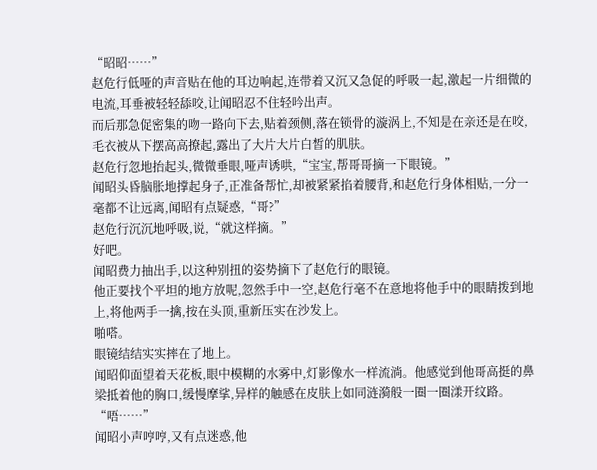“昭昭……”
赵危行低哑的声音贴在他的耳边响起,连带着又沉又急促的呼吸一起,激起一片细微的电流,耳垂被轻轻舔咬,让闻昭忍不住轻吟出声。
而后那急促密集的吻一路向下去,贴着颈侧,落在锁骨的漩涡上,不知是在亲还是在咬,毛衣被从下摆高高撩起,露出了大片大片白皙的肌肤。
赵危行忽地抬起头,微微垂眼,哑声诱哄,“宝宝,帮哥哥摘一下眼镜。”
闻昭头昏脑胀地撑起身子,正准备帮忙,却被紧紧掐着腰背,和赵危行身体相贴,一分一毫都不让远离,闻昭有点疑惑,“哥?”
赵危行沉沉地呼吸,说,“就这样摘。”
好吧。
闻昭费力抽出手,以这种别扭的姿势摘下了赵危行的眼镜。
他正要找个平坦的地方放呢,忽然手中一空,赵危行毫不在意地将他手中的眼睛拨到地上,将他两手一擒,按在头顶,重新压实在沙发上。
啪嗒。
眼镜结结实实摔在了地上。
闻昭仰面望着天花板,眼中模糊的水雾中,灯影像水一样流淌。他感觉到他哥高挺的鼻梁抵着他的胸口,缓慢摩挲,异样的触感在皮肤上如同涟漪般一圈一圈漾开纹路。
“唔……”
闻昭小声哼哼,又有点迷惑,他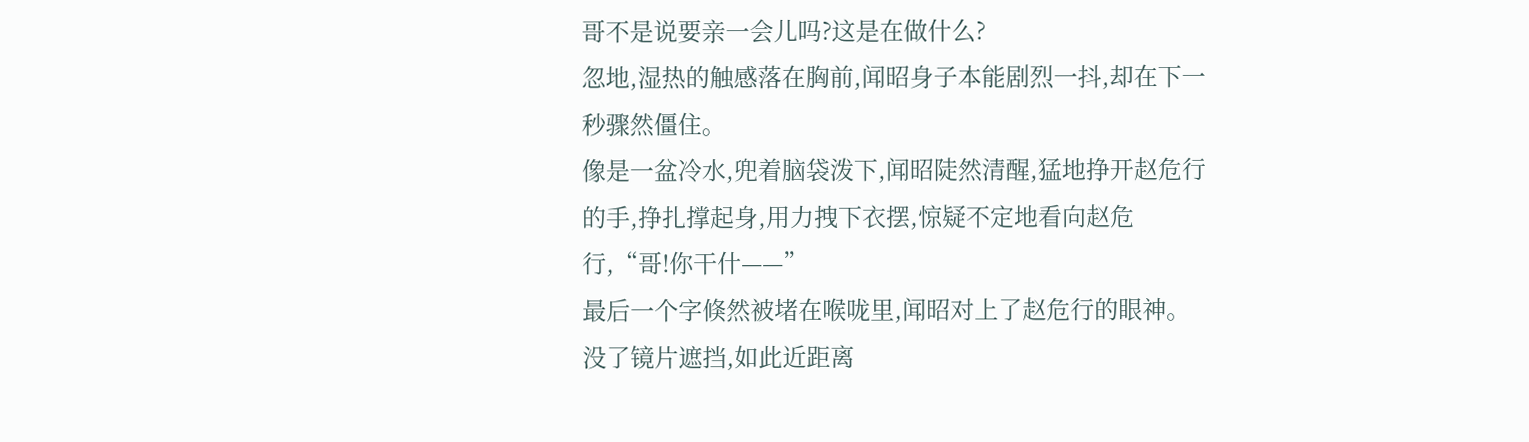哥不是说要亲一会儿吗?这是在做什么?
忽地,湿热的触感落在胸前,闻昭身子本能剧烈一抖,却在下一秒骤然僵住。
像是一盆冷水,兜着脑袋泼下,闻昭陡然清醒,猛地挣开赵危行的手,挣扎撑起身,用力拽下衣摆,惊疑不定地看向赵危行,“哥!你干什——”
最后一个字倏然被堵在喉咙里,闻昭对上了赵危行的眼神。
没了镜片遮挡,如此近距离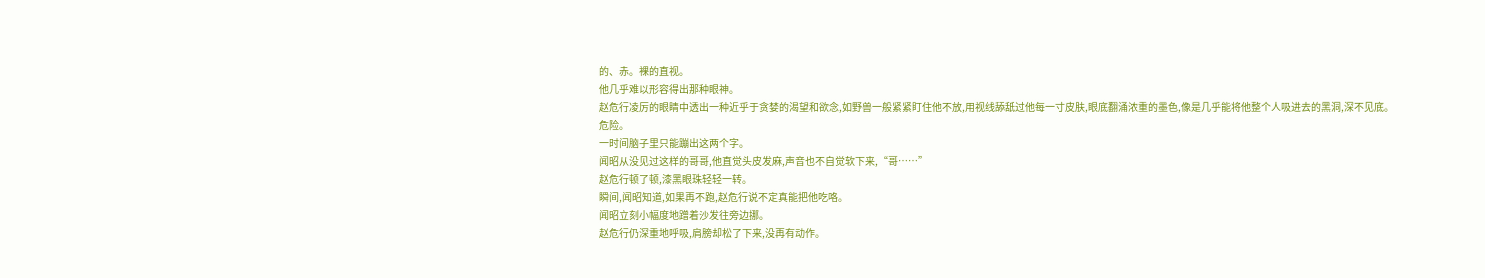的、赤。裸的直视。
他几乎难以形容得出那种眼神。
赵危行凌厉的眼睛中透出一种近乎于贪婪的渴望和欲念,如野兽一般紧紧盯住他不放,用视线舔舐过他每一寸皮肤,眼底翻涌浓重的墨色,像是几乎能将他整个人吸进去的黑洞,深不见底。
危险。
一时间脑子里只能蹦出这两个字。
闻昭从没见过这样的哥哥,他直觉头皮发麻,声音也不自觉软下来,“哥……”
赵危行顿了顿,漆黑眼珠轻轻一转。
瞬间,闻昭知道,如果再不跑,赵危行说不定真能把他吃咯。
闻昭立刻小幅度地蹭着沙发往旁边挪。
赵危行仍深重地呼吸,肩膀却松了下来,没再有动作。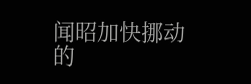闻昭加快挪动的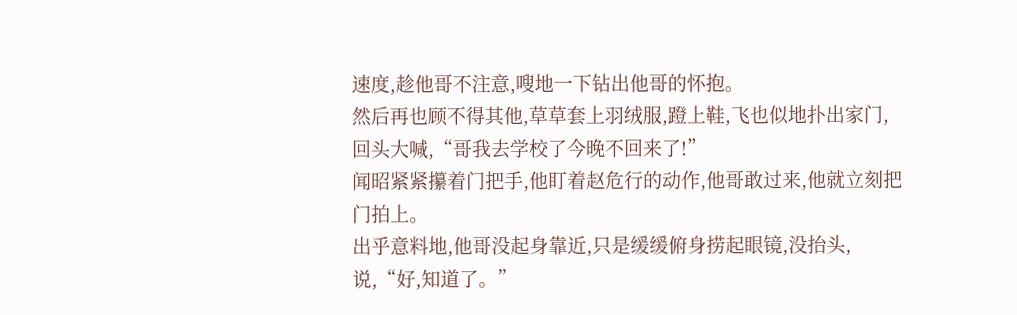速度,趁他哥不注意,嗖地一下钻出他哥的怀抱。
然后再也顾不得其他,草草套上羽绒服,蹬上鞋,飞也似地扑出家门,回头大喊,“哥我去学校了今晚不回来了!”
闻昭紧紧攥着门把手,他盯着赵危行的动作,他哥敢过来,他就立刻把门拍上。
出乎意料地,他哥没起身靠近,只是缓缓俯身捞起眼镜,没抬头,说,“好,知道了。”